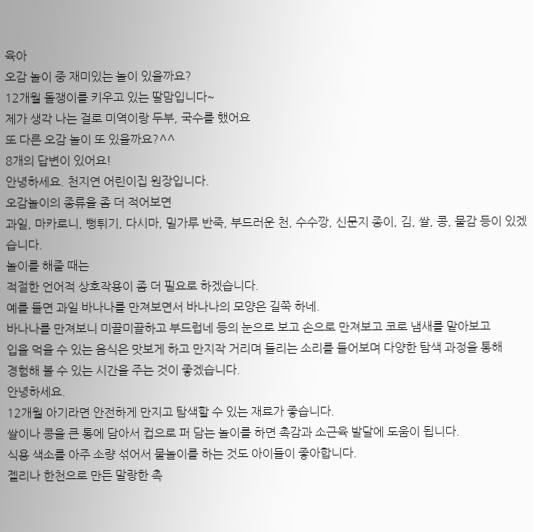육아
오감 놀이 중 재미있는 놀이 있을까요?
12개월 돌쟁이를 키우고 있는 딸맘입니다~
제가 생각 나는 걸로 미역이랑 두부, 국수를 했어요
또 다른 오감 놀이 또 있을까요?^^
8개의 답변이 있어요!
안녕하세요. 천지연 어린이집 원장입니다.
오감놀이의 종류을 좀 더 적어보면
과일, 마카로니, 뻥튀기, 다시마, 밀가루 반죽, 부드러운 천, 수수깡, 신문지 종이, 김, 쌀, 콩, 물감 등이 있겠습니다.
놀이를 해줄 때는
적절한 언어적 상호작용이 좀 더 필요로 하겠습니다.
예를 들면 과일 바나나를 만져보면서 바나나의 모양은 길쭉 하네.
바나나를 만져보니 미끌미끌하고 부드럽네 등의 눈으로 보고 손으로 만져보고 코로 냄새를 맡아보고
입을 먹을 수 있는 음식은 맛보게 하고 만지작 거리며 들리는 소리를 들어보며 다양한 탐색 과정을 통해
경험해 볼 수 있는 시간을 주는 것이 좋겠습니다.
안녕하세요.
12개월 아기라면 안전하게 만지고 탐색할 수 있는 재료가 좋습니다.
쌀이나 콩을 큰 통에 담아서 컵으로 퍼 담는 놀이를 하면 촉감과 소근육 발달에 도움이 됩니다.
식용 색소를 아주 소량 섞어서 물놀이를 하는 것도 아이들이 좋아합니다.
젤리나 한천으로 만든 말랑한 촉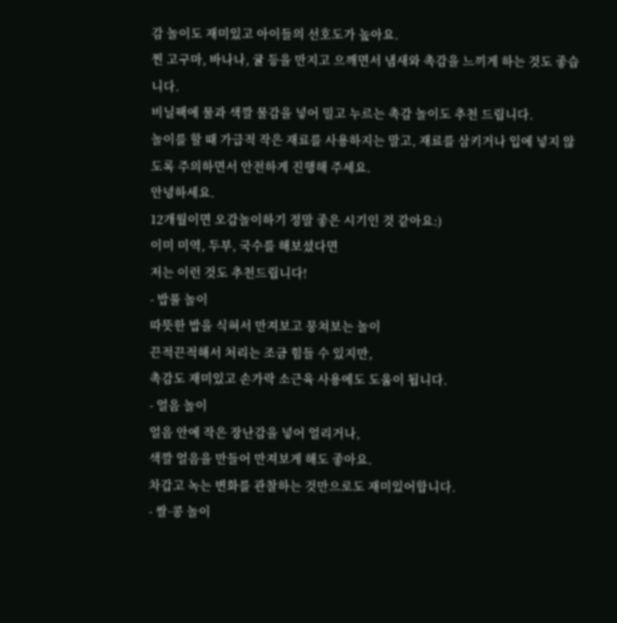감 놀이도 재미있고 아이들의 선호도가 높아요.
찐 고구마, 바나나, 귤 등을 만지고 으깨면서 냄새와 촉감을 느끼게 하는 것도 좋습니다.
비닐팩에 물과 색깔 물감을 넣어 밀고 누르는 촉감 놀이도 추천 드립니다.
놀이를 할 때 가급적 작은 재료를 사용하지는 말고, 재료를 삼키거나 입에 넣지 않도록 주의하면서 안전하게 진행해 주세요.
안녕하세요.
12개월이면 오감놀이하기 정말 좋은 시기인 것 같아요:)
이미 미역, 두부, 국수를 해보셨다면
저는 이런 것도 추천드립니다!
- 밥풀 놀이
따뜻한 밥을 식혀서 만져보고 뭉쳐보는 놀이
끈적끈적해서 처리는 조금 힘들 수 있지만,
촉감도 재미있고 손가락 소근육 사용에도 도움이 됩니다.
- 얼음 놀이
얼음 안에 작은 장난감을 넣어 얼리거나,
색깔 얼음을 만들어 만져보게 해도 좋아요.
차갑고 녹는 변화를 관찰하는 것만으로도 재미있어합니다.
- 쌀·콩 놀이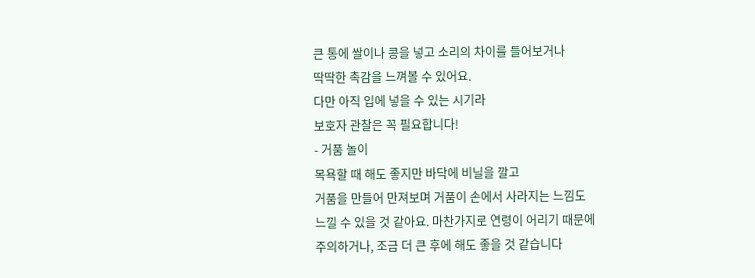큰 통에 쌀이나 콩을 넣고 소리의 차이를 들어보거나
딱딱한 촉감을 느껴볼 수 있어요.
다만 아직 입에 넣을 수 있는 시기라
보호자 관찰은 꼭 필요합니다!
- 거품 놀이
목욕할 때 해도 좋지만 바닥에 비닐을 깔고
거품을 만들어 만져보며 거품이 손에서 사라지는 느낌도
느낄 수 있을 것 같아요. 마찬가지로 연령이 어리기 때문에
주의하거나, 조금 더 큰 후에 해도 좋을 것 같습니다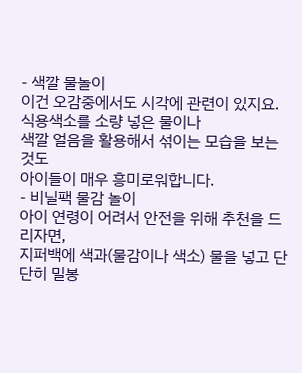- 색깔 물놀이
이건 오감중에서도 시각에 관련이 있지요.
식용색소를 소량 넣은 물이나
색깔 얼음을 활용해서 섞이는 모습을 보는 것도
아이들이 매우 흥미로워합니다.
- 비닐팩 물감 놀이
아이 연령이 어려서 안전을 위해 추천을 드리자면,
지퍼백에 색과(물감이나 색소) 물을 넣고 단단히 밀봉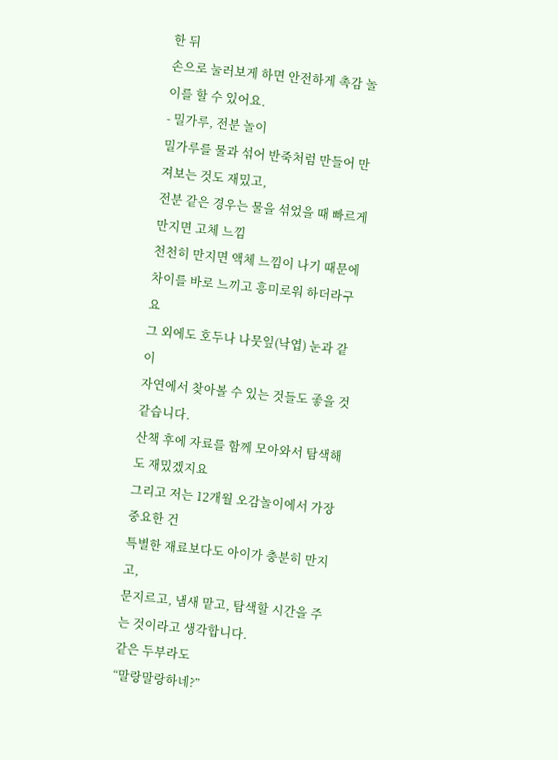한 뒤
손으로 눌러보게 하면 안전하게 촉감 놀이를 할 수 있어요.
- 밀가루, 전분 놀이
밀가루를 물과 섞어 반죽처럼 만들어 만져보는 것도 재밌고,
전분 같은 경우는 물을 섞었을 때 빠르게 만지면 고체 느낌
천천히 만지면 액체 느낌이 나기 때문에
차이를 바로 느끼고 흥미로워 하더라구요
그 외에도 호두나 나뭇잎(낙엽) 눈과 같이
자연에서 찾아볼 수 있는 것들도 좋을 것 같습니다.
산책 후에 자료를 함께 모아와서 탐색해도 재밌겠지요
그리고 저는 12개월 오감놀이에서 가장 중요한 건
특별한 재료보다도 아이가 충분히 만지고,
문지르고, 냄새 맡고, 탐색할 시간을 주는 것이라고 생각합니다.
같은 두부라도
“말랑말랑하네?”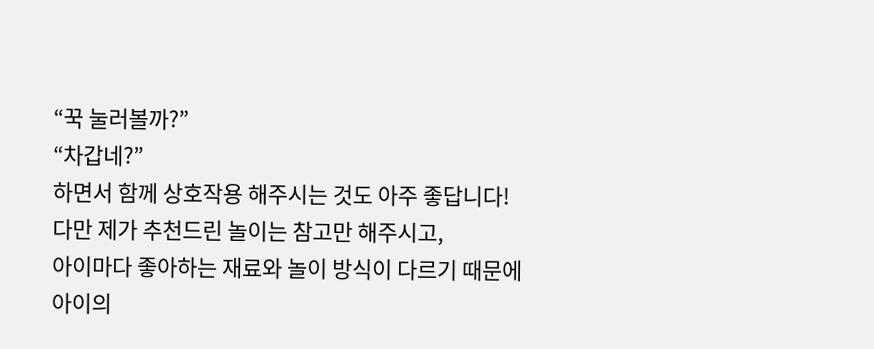“꾹 눌러볼까?”
“차갑네?”
하면서 함께 상호작용 해주시는 것도 아주 좋답니다!
다만 제가 추천드린 놀이는 참고만 해주시고,
아이마다 좋아하는 재료와 놀이 방식이 다르기 때문에
아이의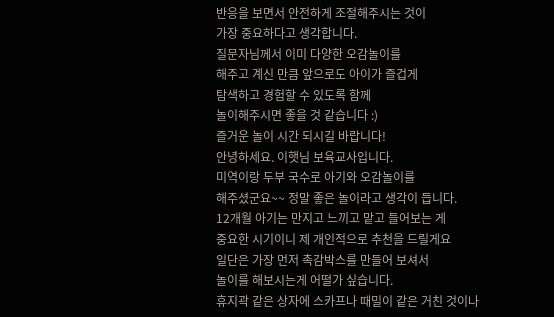반응을 보면서 안전하게 조절해주시는 것이
가장 중요하다고 생각합니다.
질문자님께서 이미 다양한 오감놀이를
해주고 계신 만큼 앞으로도 아이가 즐겁게
탐색하고 경험할 수 있도록 함께
놀이해주시면 좋을 것 같습니다 :)
즐거운 놀이 시간 되시길 바랍니다!
안녕하세요. 이햇님 보육교사입니다.
미역이랑 두부 국수로 아기와 오감놀이를
해주셨군요~~ 정말 좋은 놀이라고 생각이 듭니다.
12개월 아기는 만지고 느끼고 맡고 들어보는 게
중요한 시기이니 제 개인적으로 추천을 드릴게요
일단은 가장 먼저 촉감박스를 만들어 보셔서
놀이를 해보시는게 어떨가 싶습니다.
휴지곽 같은 상자에 스카프나 때밀이 같은 거친 것이나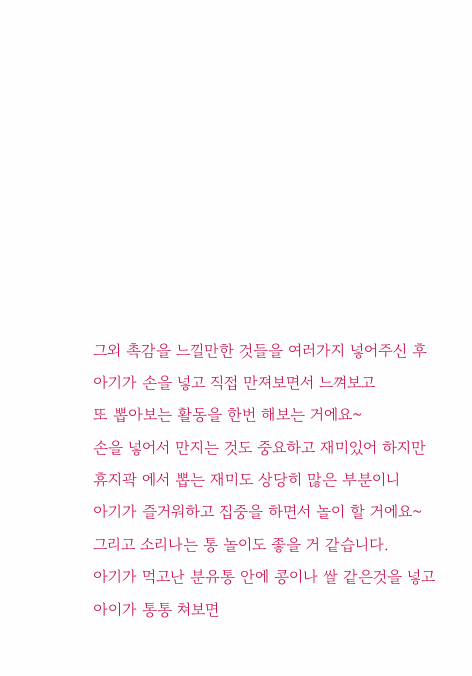그외 촉감을 느낄만한 것들을 여러가지 넣어주신 후
아기가 손을 넣고 직접 만져보면서 느껴보고
또 뽑아보는 활동을 한번 해보는 거에요~
손을 넣어서 만지는 것도 중요하고 재미있어 하지만
휴지곽 에서 뽑는 재미도 상당히 많은 부분이니
아기가 즐거워하고 집중을 하면서 놀이 할 거에요~
그리고 소리나는 통 놀이도 좋을 거 같습니다.
아기가 먹고난 분유통 안에 콩이나 쌀 같은것을 넣고
아이가 통통 쳐보면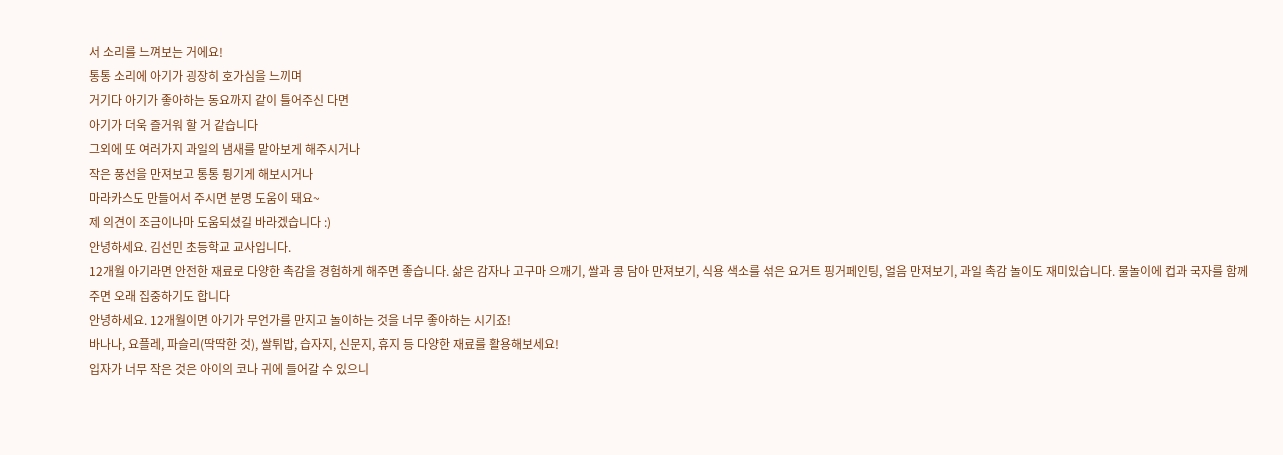서 소리를 느껴보는 거에요!
통통 소리에 아기가 굉장히 호가심을 느끼며
거기다 아기가 좋아하는 동요까지 같이 틀어주신 다면
아기가 더욱 즐거워 할 거 같습니다
그외에 또 여러가지 과일의 냄새를 맡아보게 해주시거나
작은 풍선을 만져보고 통통 튕기게 해보시거나
마라카스도 만들어서 주시면 분명 도움이 돼요~
제 의견이 조금이나마 도움되셨길 바라겠습니다 :)
안녕하세요. 김선민 초등학교 교사입니다.
12개월 아기라면 안전한 재료로 다양한 촉감을 경험하게 해주면 좋습니다. 삶은 감자나 고구마 으깨기, 쌀과 콩 담아 만져보기, 식용 색소를 섞은 요거트 핑거페인팅, 얼음 만져보기, 과일 촉감 놀이도 재미있습니다. 물놀이에 컵과 국자를 함께 주면 오래 집중하기도 합니다
안녕하세요. 12개월이면 아기가 무언가를 만지고 놀이하는 것을 너무 좋아하는 시기죠!
바나나, 요플레, 파슬리(딱딱한 것), 쌀튀밥, 습자지, 신문지, 휴지 등 다양한 재료를 활용해보세요!
입자가 너무 작은 것은 아이의 코나 귀에 들어갈 수 있으니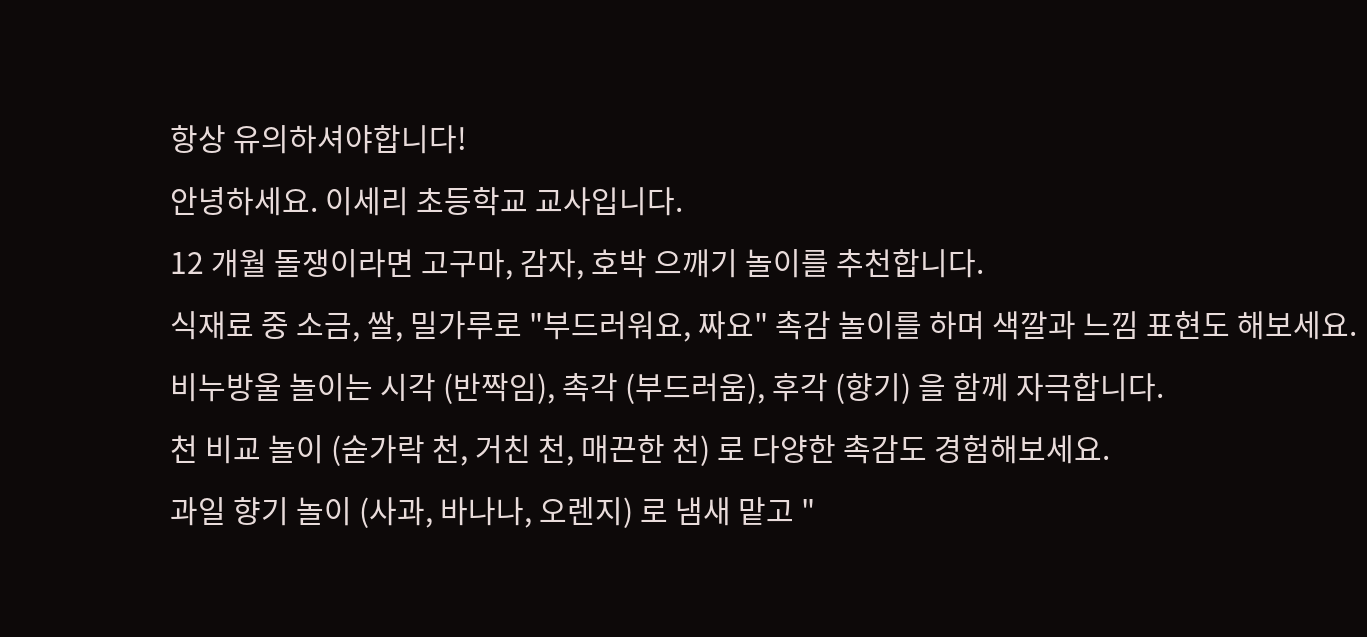항상 유의하셔야합니다!
안녕하세요. 이세리 초등학교 교사입니다.
12 개월 돌쟁이라면 고구마, 감자, 호박 으깨기 놀이를 추천합니다.
식재료 중 소금, 쌀, 밀가루로 "부드러워요, 짜요" 촉감 놀이를 하며 색깔과 느낌 표현도 해보세요.
비누방울 놀이는 시각 (반짝임), 촉각 (부드러움), 후각 (향기) 을 함께 자극합니다.
천 비교 놀이 (숟가락 천, 거친 천, 매끈한 천) 로 다양한 촉감도 경험해보세요.
과일 향기 놀이 (사과, 바나나, 오렌지) 로 냄새 맡고 "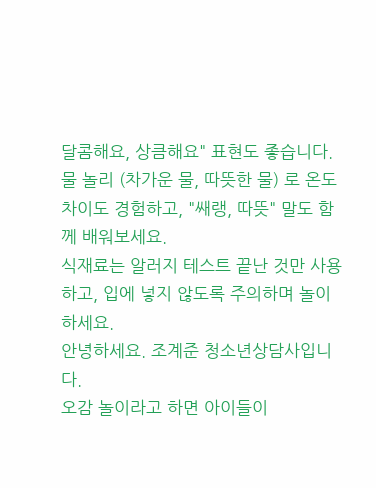달콤해요, 상큼해요" 표현도 좋습니다.
물 놀리 (차가운 물, 따뜻한 물) 로 온도 차이도 경험하고, "쌔랭, 따뜻" 말도 함께 배워보세요.
식재료는 알러지 테스트 끝난 것만 사용하고, 입에 넣지 않도록 주의하며 놀이하세요.
안녕하세요. 조계준 청소년상담사입니다.
오감 놀이라고 하면 아이들이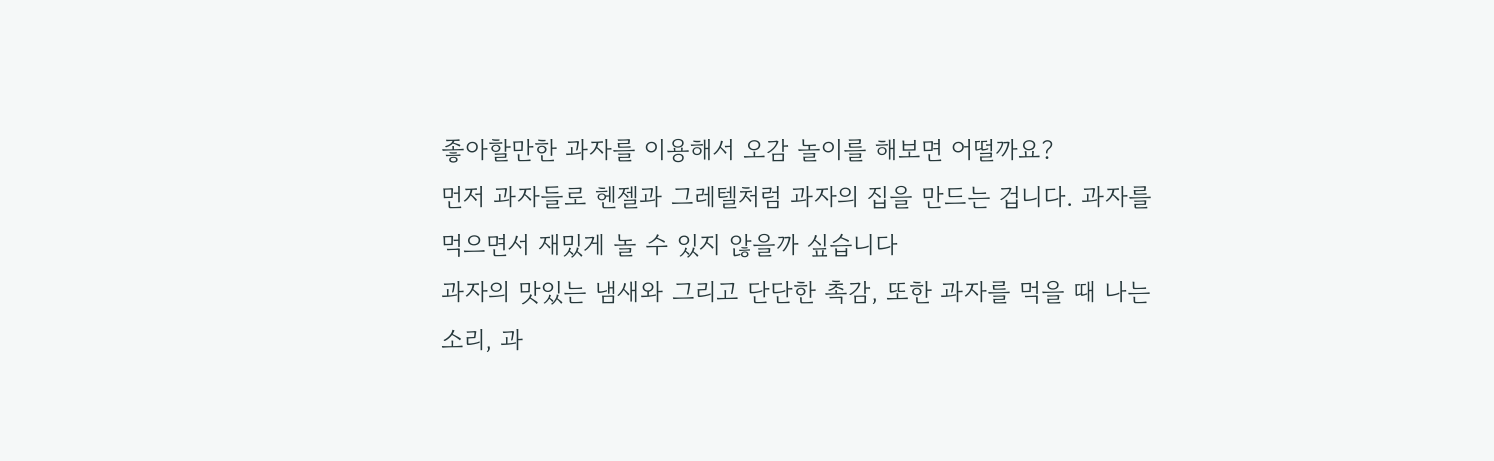좋아할만한 과자를 이용해서 오감 놀이를 해보면 어떨까요?
먼저 과자들로 헨젤과 그레텔처럼 과자의 집을 만드는 겁니다. 과자를 먹으면서 재밌게 놀 수 있지 않을까 싶습니다
과자의 맛있는 냄새와 그리고 단단한 촉감, 또한 과자를 먹을 때 나는 소리, 과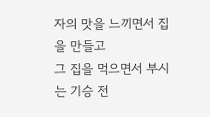자의 맛을 느끼면서 집을 만들고
그 집을 먹으면서 부시는 기승 전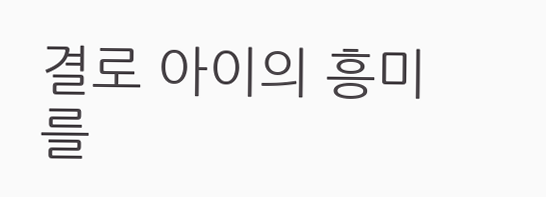결로 아이의 흥미를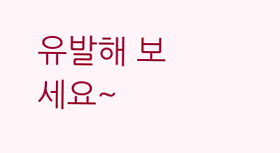유발해 보세요~